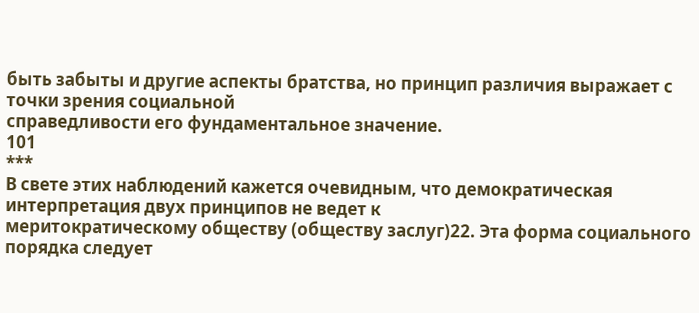быть забыты и другие аспекты братства, но принцип различия выражает с точки зрения социальной
справедливости его фундаментальное значение.
101
***
В свете этих наблюдений кажется очевидным, что демократическая интерпретация двух принципов не ведет к
меритократическому обществу (обществу заслуг)22. Эта форма социального порядка следует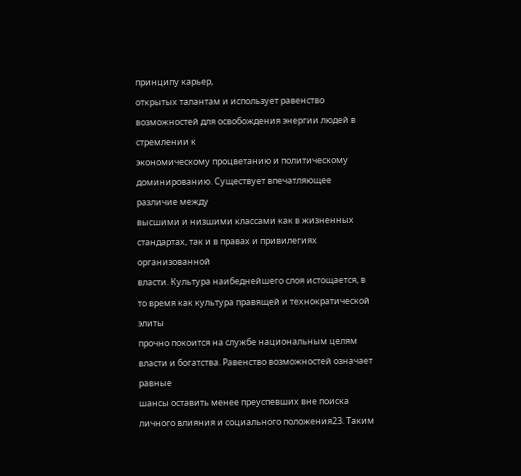принципу карьер,
открытых талантам и использует равенство возможностей для освобождения энергии людей в стремлении к
экономическому процветанию и политическому доминированию. Существует впечатляющее различие между
высшими и низшими классами как в жизненных стандартах, так и в правах и привилегиях организованной
власти. Культура наибеднейшего слоя истощается, в то время как культура правящей и технократической элиты
прочно покоится на службе национальным целям власти и богатства. Равенство возможностей означает равные
шансы оставить менее преуспевших вне поиска личного влияния и социального положения23. Таким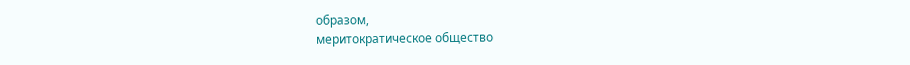образом,
меритократическое общество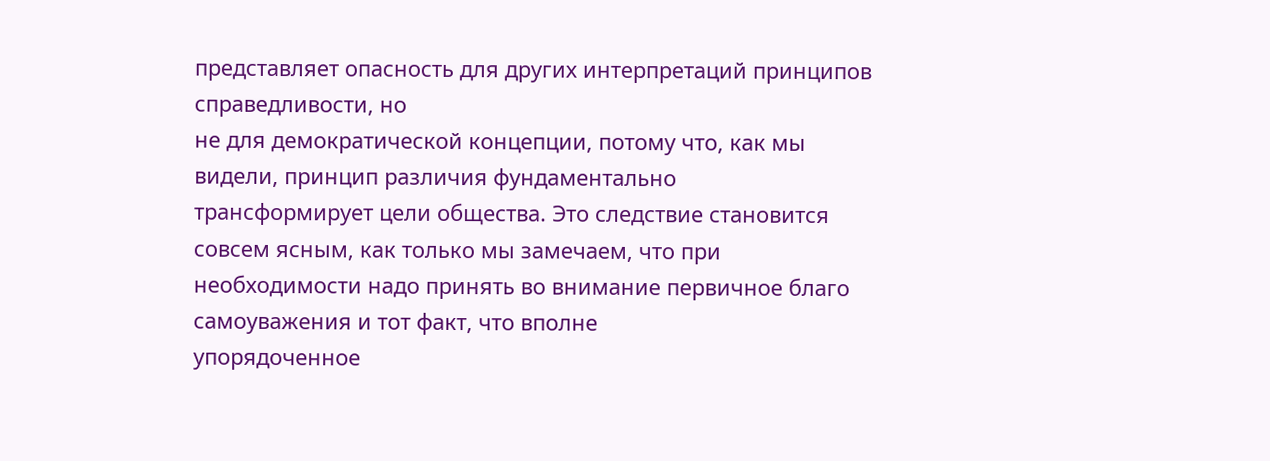представляет опасность для других интерпретаций принципов справедливости, но
не для демократической концепции, потому что, как мы видели, принцип различия фундаментально
трансформирует цели общества. Это следствие становится совсем ясным, как только мы замечаем, что при
необходимости надо принять во внимание первичное благо самоуважения и тот факт, что вполне
упорядоченное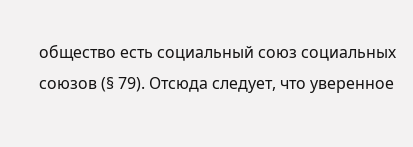общество есть социальный союз социальных союзов (§ 79). Отсюда следует, что уверенное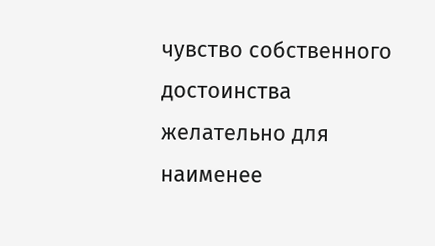чувство собственного достоинства желательно для наименее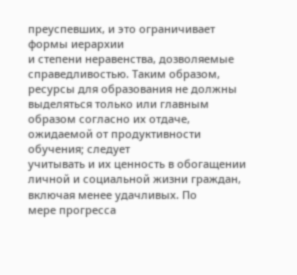преуспевших, и это ограничивает формы иерархии
и степени неравенства, дозволяемые справедливостью. Таким образом, ресурсы для образования не должны
выделяться только или главным образом согласно их отдаче, ожидаемой от продуктивности обучения; следует
учитывать и их ценность в обогащении личной и социальной жизни граждан, включая менее удачливых. По
мере прогресса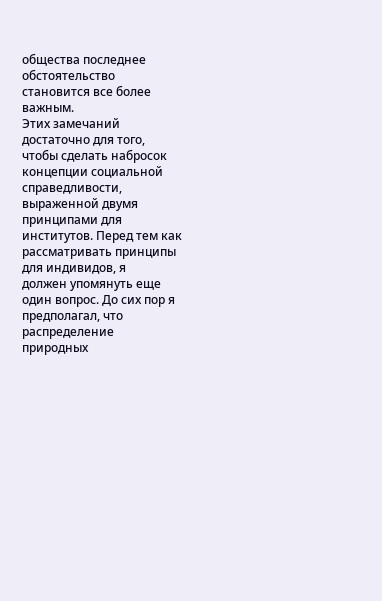общества последнее обстоятельство становится все более важным.
Этих замечаний достаточно для того, чтобы сделать набросок концепции социальной справедливости,
выраженной двумя принципами для институтов. Перед тем как рассматривать принципы для индивидов, я
должен упомянуть еще один вопрос. До сих пор я предполагал, что распределение природных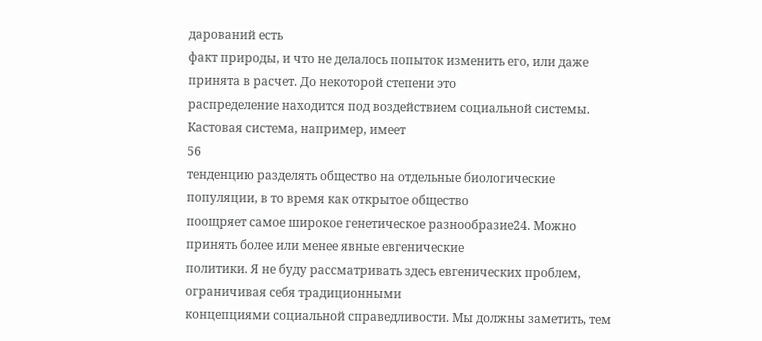дарований есть
факт природы, и что не делалось попыток изменить его, или даже принята в расчет. До некоторой степени это
распределение находится под воздействием социальной системы. Кастовая система, например, имеет
56
тенденцию разделять общество на отдельные биологические популяции, в то время как открытое общество
поощряет самое широкое генетическое разнообразие24. Можно принять более или менее явные евгенические
политики. Я не буду рассматривать здесь евгенических проблем, ограничивая себя традиционными
концепциями социальной справедливости. Мы должны заметить, тем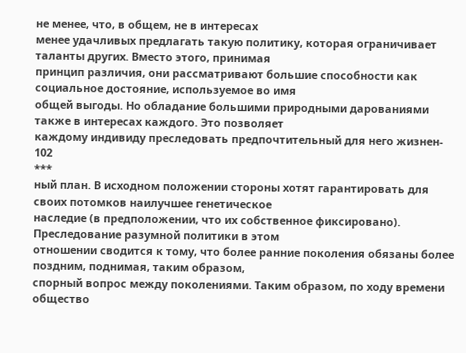не менее, что, в общем, не в интересах
менее удачливых предлагать такую политику, которая ограничивает таланты других. Вместо этого, принимая
принцип различия, они рассматривают большие способности как социальное достояние, используемое во имя
общей выгоды. Но обладание большими природными дарованиями также в интересах каждого. Это позволяет
каждому индивиду преследовать предпочтительный для него жизнен-
102
***
ный план. В исходном положении стороны хотят гарантировать для своих потомков наилучшее генетическое
наследие (в предположении, что их собственное фиксировано). Преследование разумной политики в этом
отношении сводится к тому, что более ранние поколения обязаны более поздним, поднимая, таким образом,
спорный вопрос между поколениями. Таким образом, по ходу времени общество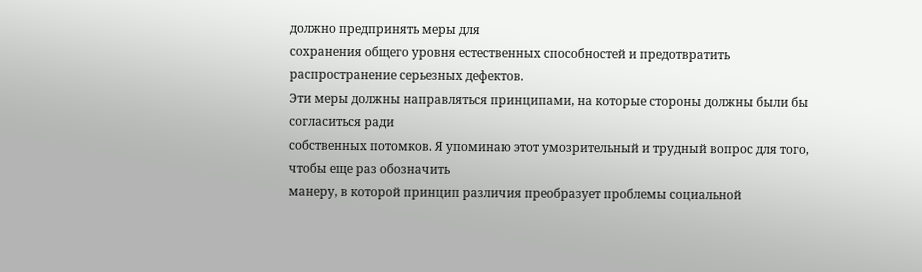должно предпринять меры для
сохранения общего уровня естественных способностей и предотвратить распространение серьезных дефектов.
Эти меры должны направляться принципами, на которые стороны должны были бы согласиться ради
собственных потомков. Я упоминаю этот умозрительный и трудный вопрос для того, чтобы еще раз обозначить
манеру, в которой принцип различия преобразует проблемы социальной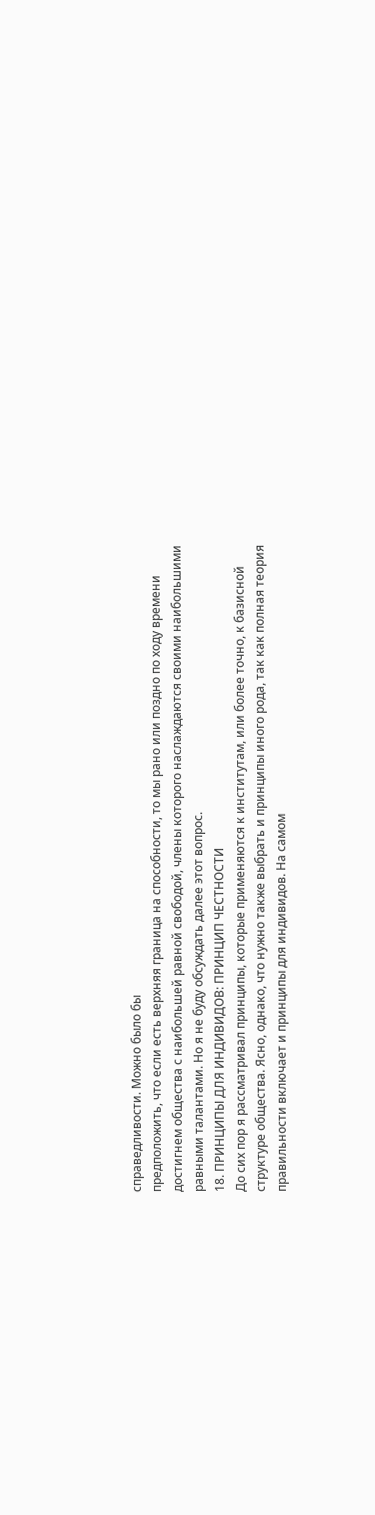справедливости. Можно было бы
предположить, что если есть верхняя граница на способности, то мы рано или поздно по ходу времени
достигнем общества с наибольшей равной свободой, члены которого наслаждаются своими наибольшими
равными талантами. Но я не буду обсуждать далее этот вопрос.
18. ПРИНЦИПЫ ДЛЯ ИНДИВИДОВ: ПРИНЦИП ЧЕСТНОСТИ
До сих пор я рассматривал принципы, которые применяются к институтам, или более точно, к базисной
структуре общества. Ясно, однако, что нужно также выбрать и принципы иного рода, так как полная теория
правильности включает и принципы для индивидов. На самом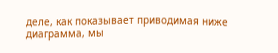деле, как показывает приводимая ниже
диаграмма, мы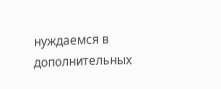нуждаемся в дополнительных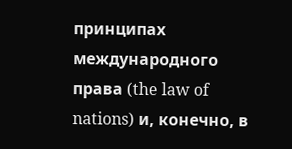принципах международного права (the law of nations) и, конечно, в